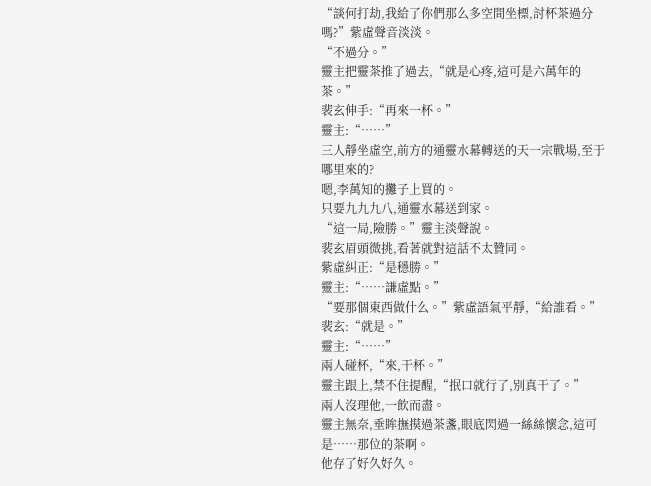“談何打劫,我給了你們那么多空間坐標,討杯茶過分嗎?”紫虛聲音淡淡。
“不過分。”
靈主把靈茶推了過去,“就是心疼,這可是六萬年的茶。”
裴玄伸手:“再來一杯。”
靈主:“……”
三人靜坐虛空,前方的通靈水幕轉送的天一宗戰場,至于哪里來的?
嗯,李萬知的攤子上買的。
只要九九九八,通靈水幕送到家。
“這一局,險勝。”靈主淡聲說。
裴玄眉頭微挑,看著就對這話不太贊同。
紫虛糾正:“是穩勝。”
靈主:“……謙虛點。”
“要那個東西做什么。”紫虛語氣平靜,“給誰看。”
裴玄:“就是。”
靈主:“……”
兩人碰杯,“來,干杯。”
靈主跟上,禁不住提醒,“抿口就行了,別真干了。”
兩人沒理他,一飲而盡。
靈主無奈,垂眸撫摸過茶盞,眼底閃過一絲絲懷念,這可是……那位的茶啊。
他存了好久好久。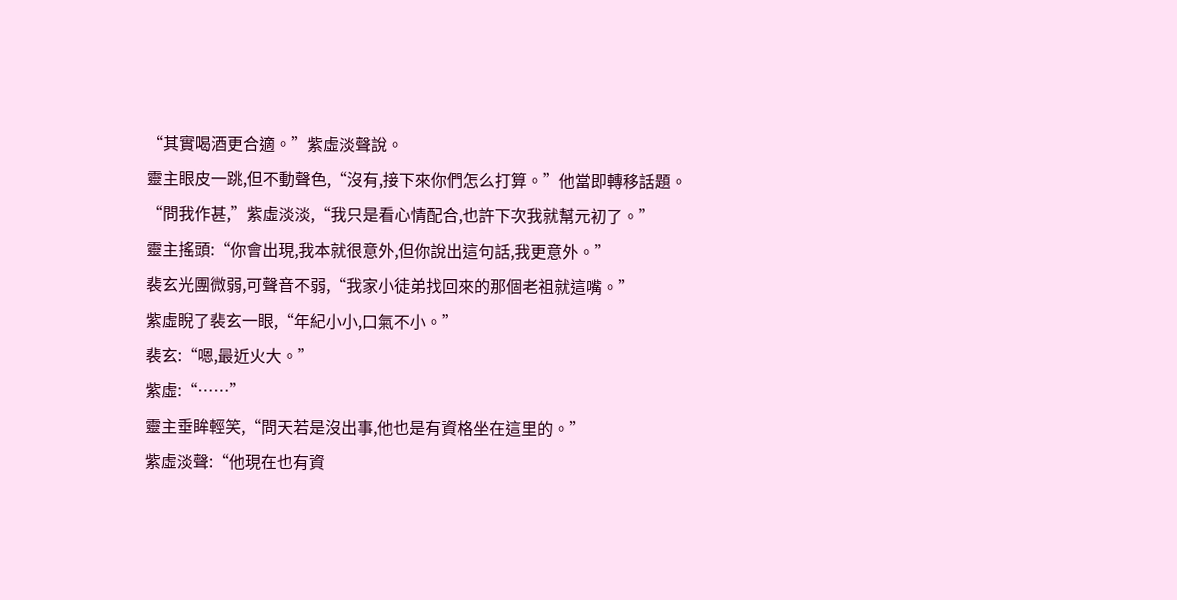“其實喝酒更合適。”紫虛淡聲說。
靈主眼皮一跳,但不動聲色,“沒有,接下來你們怎么打算。”他當即轉移話題。
“問我作甚,”紫虛淡淡,“我只是看心情配合,也許下次我就幫元初了。”
靈主搖頭:“你會出現,我本就很意外,但你說出這句話,我更意外。”
裴玄光團微弱,可聲音不弱,“我家小徒弟找回來的那個老祖就這嘴。”
紫虛睨了裴玄一眼,“年紀小小,口氣不小。”
裴玄:“嗯,最近火大。”
紫虛:“……”
靈主垂眸輕笑,“問天若是沒出事,他也是有資格坐在這里的。”
紫虛淡聲:“他現在也有資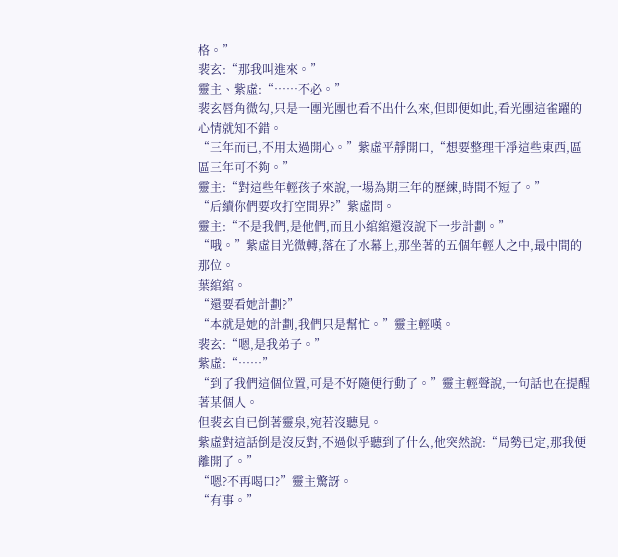格。”
裴玄:“那我叫進來。”
靈主、紫虛:“……不必。”
裴玄唇角微勾,只是一團光團也看不出什么來,但即便如此,看光團這雀躍的心情就知不錯。
“三年而已,不用太過開心。”紫虛平靜開口,“想要整理干凈這些東西,區區三年可不夠。”
靈主:“對這些年輕孩子來說,一場為期三年的歷練,時間不短了。”
“后續你們要攻打空間界?”紫虛問。
靈主:“不是我們,是他們,而且小綰綰還沒說下一步計劃。”
“哦。”紫虛目光微轉,落在了水幕上,那坐著的五個年輕人之中,最中間的那位。
葉綰綰。
“還要看她計劃?”
“本就是她的計劃,我們只是幫忙。”靈主輕嘆。
裴玄:“嗯,是我弟子。”
紫虛:“……”
“到了我們這個位置,可是不好隨便行動了。”靈主輕聲說,一句話也在提醒著某個人。
但裴玄自已倒著靈泉,宛若沒聽見。
紫虛對這話倒是沒反對,不過似乎聽到了什么,他突然說:“局勢已定,那我便離開了。”
“嗯?不再喝口?”靈主驚訝。
“有事。”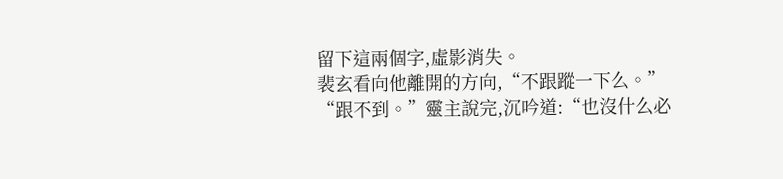留下這兩個字,虛影消失。
裴玄看向他離開的方向,“不跟蹤一下么。”
“跟不到。”靈主說完,沉吟道:“也沒什么必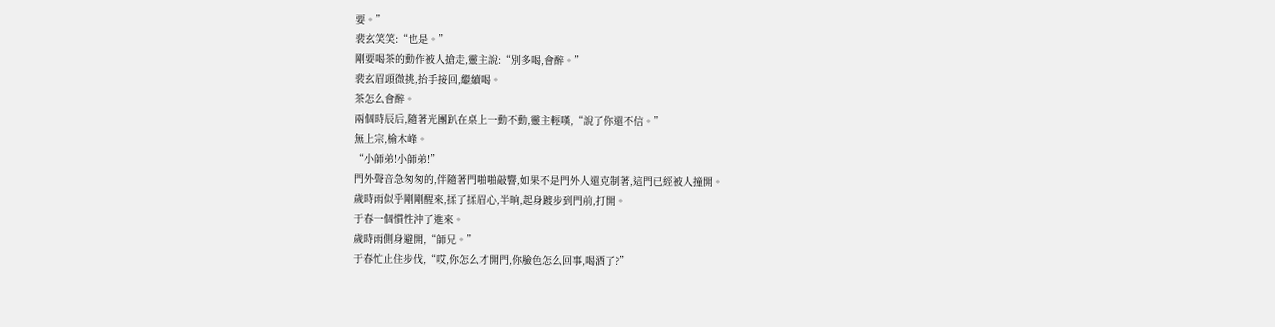要。”
裴玄笑笑:“也是。”
剛要喝茶的動作被人搶走,靈主說:“別多喝,會醉。”
裴玄眉頭微挑,抬手接回,繼續喝。
茶怎么會醉。
兩個時辰后,隨著光團趴在桌上一動不動,靈主輕嘆,“說了你還不信。”
無上宗,榆木峰。
“小師弟!小師弟!”
門外聲音急匆匆的,伴隨著門啪啪敲響,如果不是門外人還克制著,這門已經被人撞開。
歲時雨似乎剛剛醒來,揉了揉眉心,半晌,起身踱步到門前,打開。
于春一個慣性沖了進來。
歲時雨側身避開,“師兄。”
于春忙止住步伐,“哎,你怎么才開門,你臉色怎么回事,喝酒了?”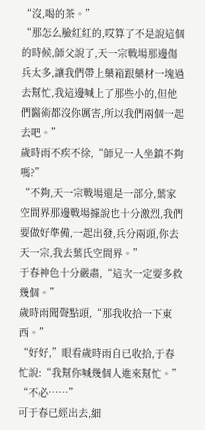“沒,喝的茶。”
“那怎么臉紅紅的,哎算了不是說這個的時候,師父說了,天一宗戰場那邊傷兵太多,讓我們帶上藥箱跟藥材一塊過去幫忙,我這邊喊上了那些小的,但他們醫術都沒你厲害,所以我們兩個一起去吧。”
歲時雨不疾不徐,“師兄一人坐鎮不夠嗎?”
“不夠,天一宗戰場還是一部分,葉家空間界那邊戰場據說也十分激烈,我們要做好準備,一起出發,兵分兩頭,你去天一宗,我去葉氏空間界。”
于春神色十分嚴肅,“這次一定要多救幾個。”
歲時雨聞聲點頭,“那我收拾一下東西。”
“好好,”眼看歲時雨自已收拾,于春忙說:“我幫你喊幾個人進來幫忙。”
“不必……”
可于春已經出去,細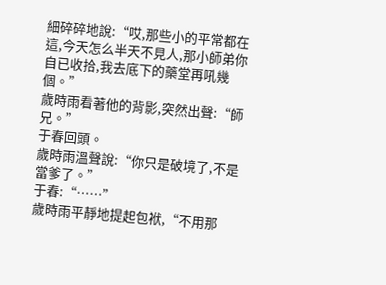細碎碎地說:“哎,那些小的平常都在這,今天怎么半天不見人,那小師弟你自已收拾,我去底下的藥堂再吼幾個。”
歲時雨看著他的背影,突然出聲:“師兄。”
于春回頭。
歲時雨溫聲說:“你只是破境了,不是當爹了。”
于春:“……”
歲時雨平靜地提起包袱,“不用那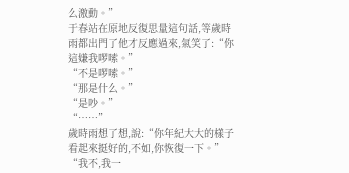么激動。”
于春站在原地反復思量這句話,等歲時雨都出門了他才反應過來,氣笑了:“你這嫌我啰嗦。”
“不是啰嗦。”
“那是什么。”
“是吵。”
“……”
歲時雨想了想,說:“你年紀大大的樣子看起來挺好的,不如,你恢復一下。”
“我不,我一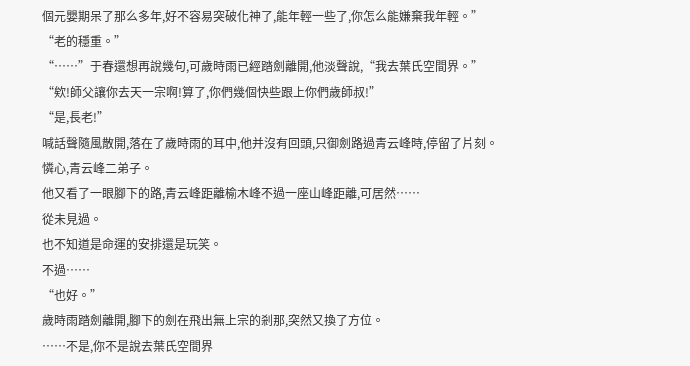個元嬰期呆了那么多年,好不容易突破化神了,能年輕一些了,你怎么能嫌棄我年輕。”
“老的穩重。”
“……”于春還想再說幾句,可歲時雨已經踏劍離開,他淡聲說,“我去葉氏空間界。”
“欸!師父讓你去天一宗啊!算了,你們幾個快些跟上你們歲師叔!”
“是,長老!”
喊話聲隨風散開,落在了歲時雨的耳中,他并沒有回頭,只御劍路過青云峰時,停留了片刻。
憐心,青云峰二弟子。
他又看了一眼腳下的路,青云峰距離榆木峰不過一座山峰距離,可居然……
從未見過。
也不知道是命運的安排還是玩笑。
不過……
“也好。”
歲時雨踏劍離開,腳下的劍在飛出無上宗的剎那,突然又換了方位。
……不是,你不是說去葉氏空間界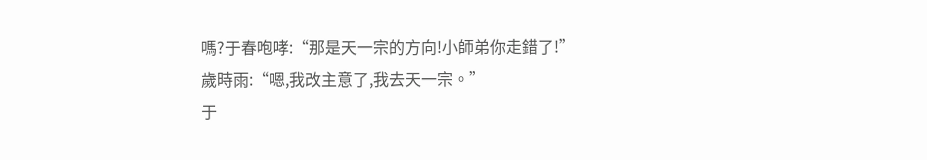嗎?于春咆哮:“那是天一宗的方向!小師弟你走錯了!”
歲時雨:“嗯,我改主意了,我去天一宗。”
于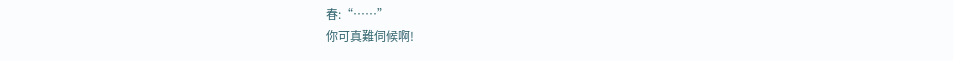春:“……”
你可真難伺候啊!